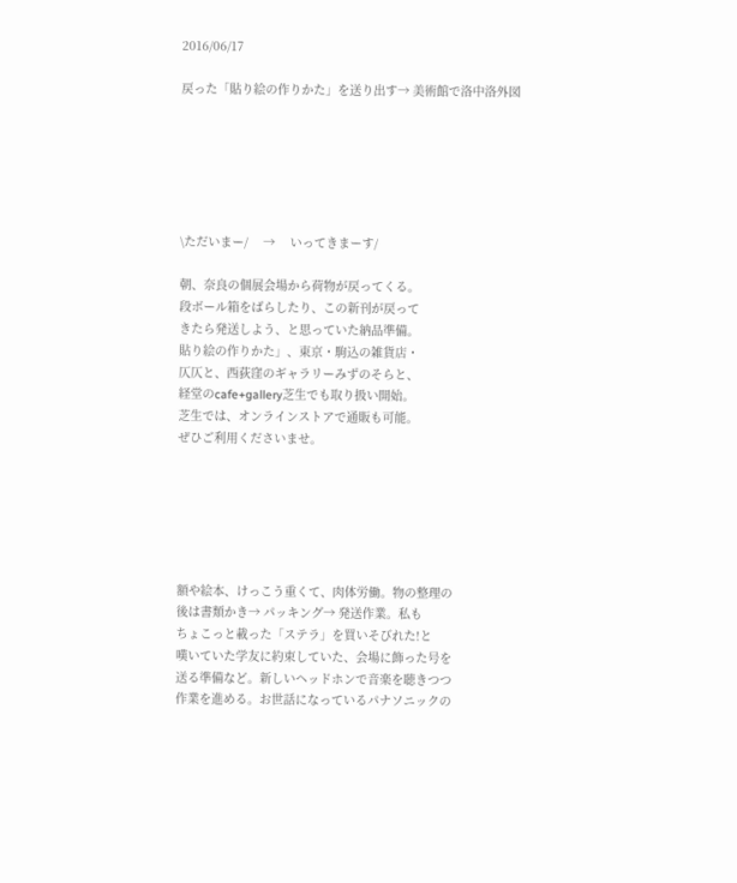2016/06/17

戻った「貼り絵の作りかた」を送り出す→ 美術館で洛中洛外図






\ただいまー/     →     いってきまーす/

朝、奈良の個展会場から荷物が戻ってくる。
段ボール箱をばらしたり、この新刊が戻って
きたら発送しよう、と思っていた納品準備。
貼り絵の作りかた」、東京・駒込の雑貨店・
仄仄と、西荻窪のギャラリーみずのそらと、
経堂のcafe+gallery芝生でも取り扱い開始。
芝生では、オンラインストアで通販も可能。
ぜひご利用くださいませ。






額や絵本、けっこう重くて、肉体労働。物の整理の
後は書類かき→ パッキング→ 発送作業。私も
ちょこっと載った「ステラ」を買いそびれた!と
嘆いていた学友に約束していた、会場に飾った号を
送る準備など。新しいヘッドホンで音楽を聴きつつ
作業を進める。お世話になっているパナソニックの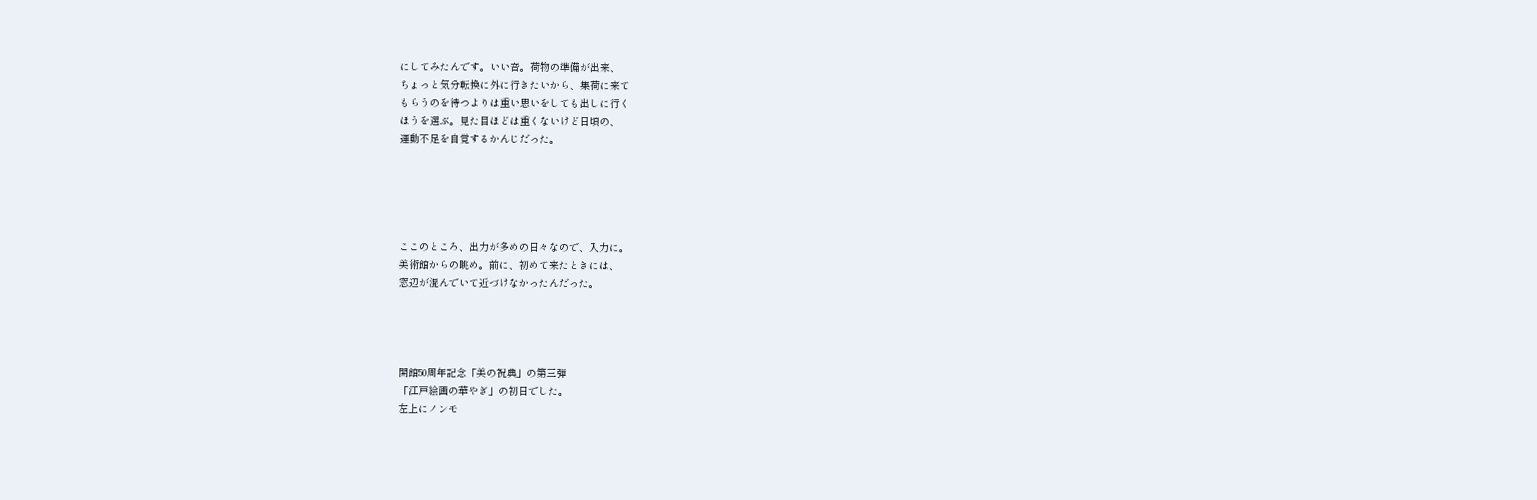にしてみたんです。いい音。荷物の準備が出来、
ちょっと気分転換に外に行きたいから、集荷に来て
もらうのを待つよりは重い思いをしても出しに行く
ほうを選ぶ。見た目ほどは重くないけど日頃の、
運動不足を自覚するかんじだった。





ここのところ、出力が多めの日々なので、入力に。
美術館からの眺め。前に、初めて来たときには、
窓辺が混んでいて近づけなかったんだった。




開館50周年記念「美の祝典」の第三弾
「江戸絵画の華やぎ」の初日でした。
左上にノンモ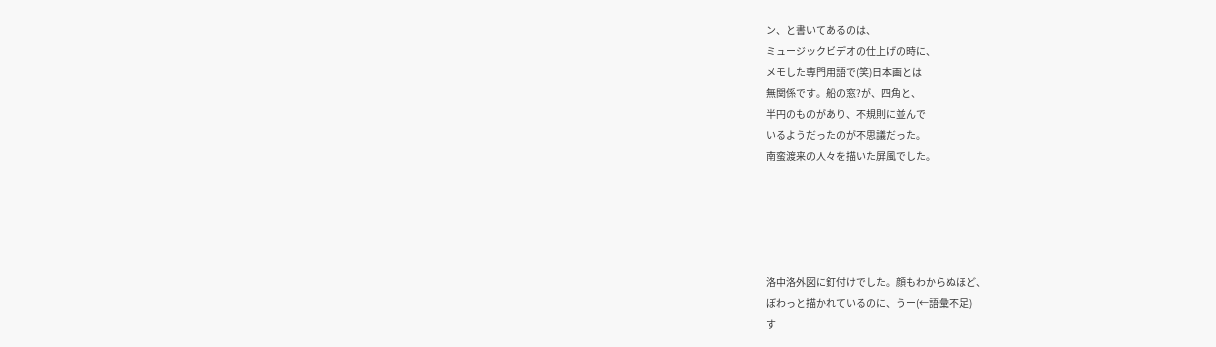ン、と書いてあるのは、
ミュージックビデオの仕上げの時に、
メモした専門用語で(笑)日本画とは
無関係です。船の窓?が、四角と、
半円のものがあり、不規則に並んで
いるようだったのが不思議だった。
南蛮渡来の人々を描いた屏風でした。





洛中洛外図に釘付けでした。顔もわからぬほど、
ぼわっと描かれているのに、うー(←語彙不足)
す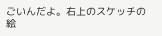ごいんだよ。右上のスケッチの絵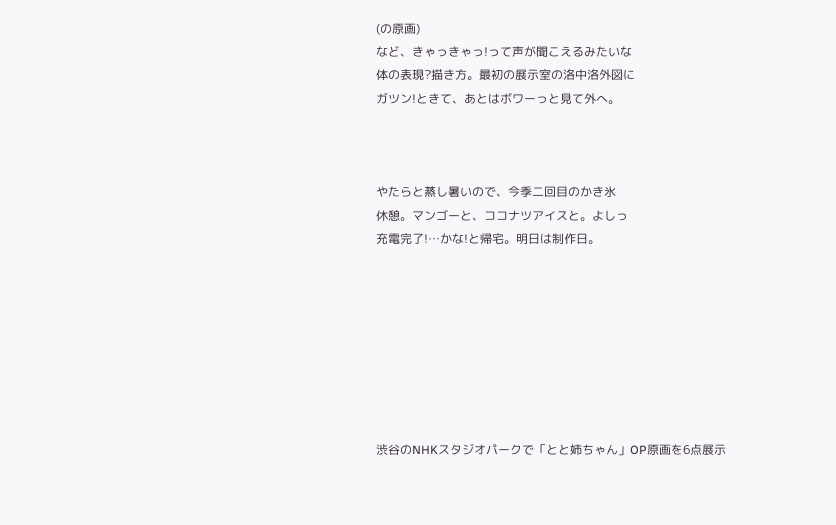(の原画)
など、きゃっきゃっ!って声が聞こえるみたいな
体の表現?描き方。最初の展示室の洛中洛外図に
ガツン!ときて、あとはボワーっと見て外へ。



やたらと蒸し暑いので、今季二回目のかき氷
休憩。マンゴーと、ココナツアイスと。よしっ
充電完了!…かな!と帰宅。明日は制作日。








渋谷のNHKスタジオパークで「とと姉ちゃん」OP原画を6点展示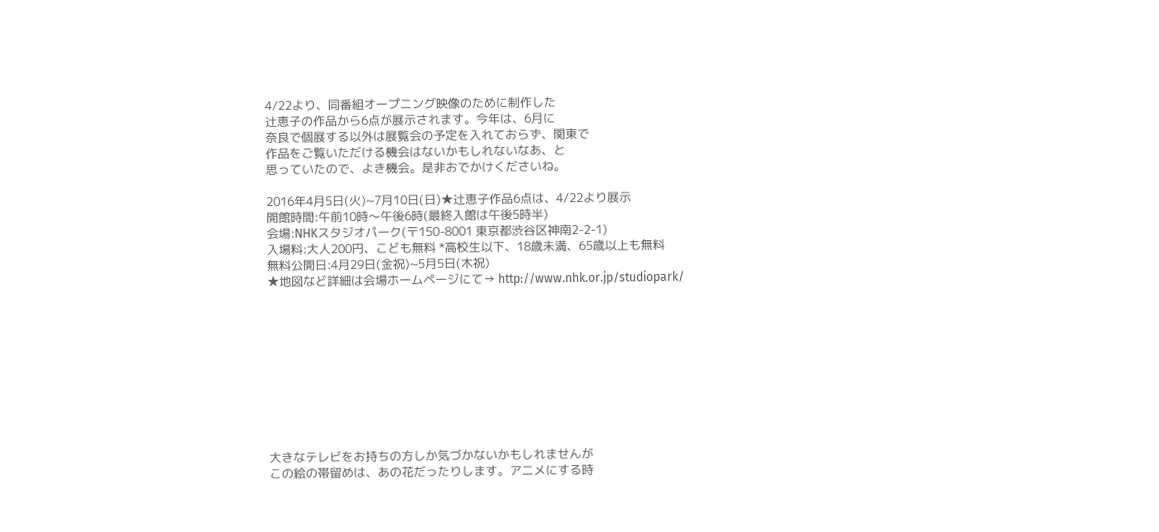4/22より、同番組オープニング映像のために制作した
辻恵子の作品から6点が展示されます。今年は、6月に
奈良で個展する以外は展覧会の予定を入れておらず、関東で
作品をご覧いただける機会はないかもしれないなあ、と
思っていたので、よき機会。是非おでかけくださいね。

2016年4月5日(火)~7月10日(日)★辻恵子作品6点は、4/22より展示
開館時間:午前10時〜午後6時(最終入館は午後5時半)
会場:NHKスタジオパーク(〒150-8001 東京都渋谷区神南2-2-1)
入場料:大人200円、こども無料 *高校生以下、18歳未満、65歳以上も無料
無料公開日:4月29日(金祝)~5月5日(木祝)
★地図など詳細は会場ホームページにて→ http://www.nhk.or.jp/studiopark/










大きなテレビをお持ちの方しか気づかないかもしれませんが
この絵の帯留めは、あの花だったりします。アニメにする時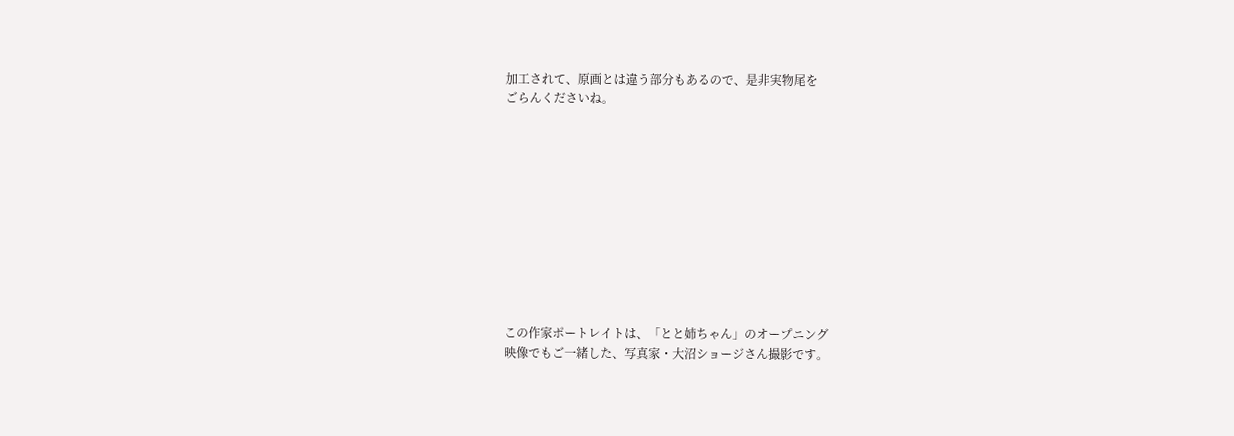加工されて、原画とは違う部分もあるので、是非実物尾を
ごらんくださいね。











この作家ポートレイトは、「とと姉ちゃん」のオープニング
映像でもご一緒した、写真家・大沼ショージさん撮影です。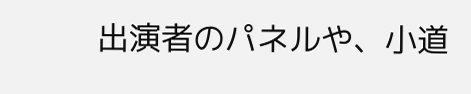出演者のパネルや、小道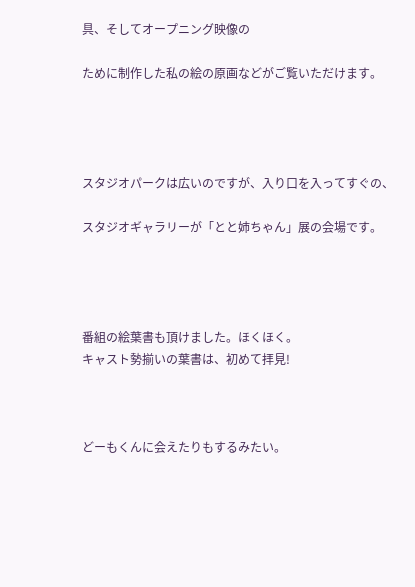具、そしてオープニング映像の

ために制作した私の絵の原画などがご覧いただけます。




スタジオパークは広いのですが、入り口を入ってすぐの、

スタジオギャラリーが「とと姉ちゃん」展の会場です。




番組の絵葉書も頂けました。ほくほく。
キャスト勢揃いの葉書は、初めて拝見!



どーもくんに会えたりもするみたい。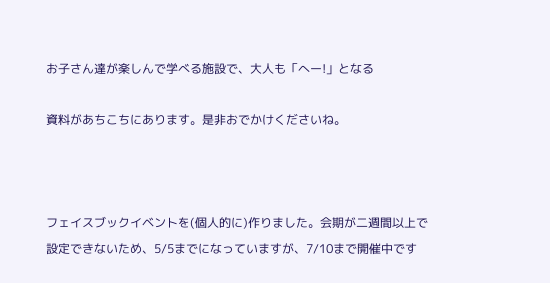お子さん達が楽しんで学べる施設で、大人も「へー!」となる

資料があちこちにあります。是非おでかけくださいね。



フェイスブックイベントを(個人的に)作りました。会期が二週間以上で
設定できないため、5/5までになっていますが、7/10まで開催中です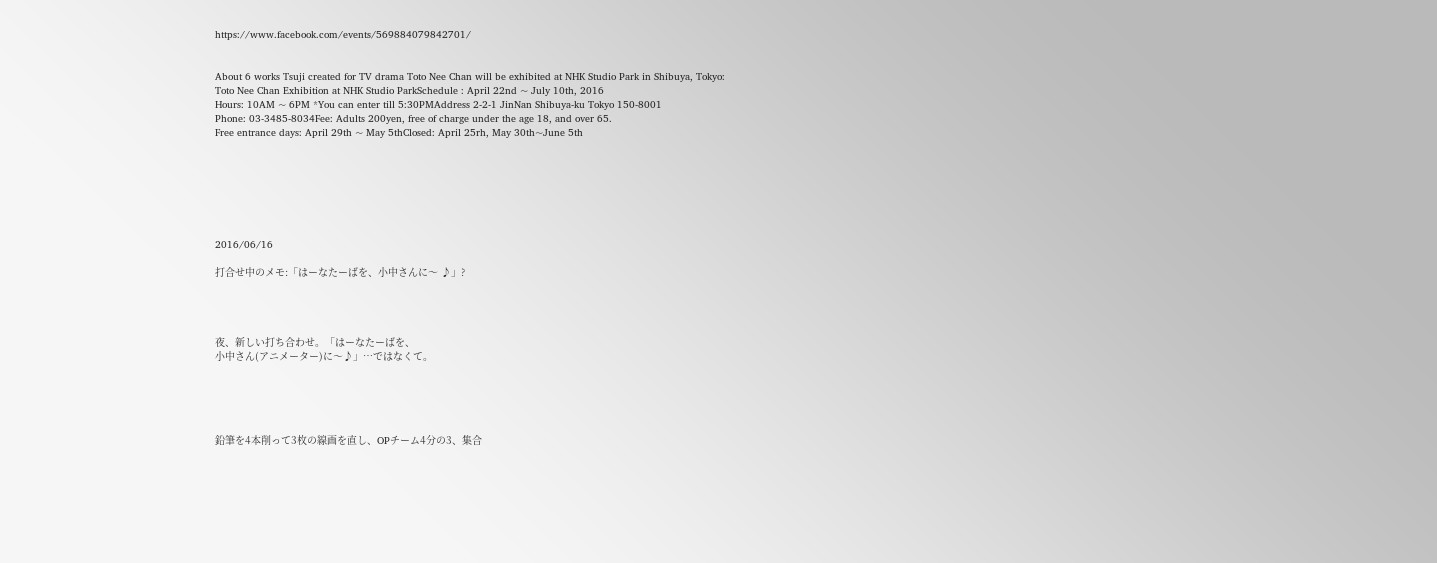https://www.facebook.com/events/569884079842701/


About 6 works Tsuji created for TV drama Toto Nee Chan will be exhibited at NHK Studio Park in Shibuya, Tokyo:
Toto Nee Chan Exhibition at NHK Studio ParkSchedule : April 22nd ~ July 10th, 2016
Hours: 10AM ~ 6PM *You can enter till 5:30PMAddress 2-2-1 JinNan Shibuya-ku Tokyo 150-8001
Phone: 03-3485-8034Fee: Adults 200yen, free of charge under the age 18, and over 65.
Free entrance days: April 29th ~ May 5thClosed: April 25rh, May 30th~June 5th







2016/06/16

打合せ中のメモ:「はーなたーばを、小中さんに〜 ♪」?




夜、新しい打ち合わせ。「はーなたーばを、
小中さん(アニメーター)に〜♪」…ではなくて。





鉛筆を4本削って3枚の線画を直し、OPチーム4分の3、集合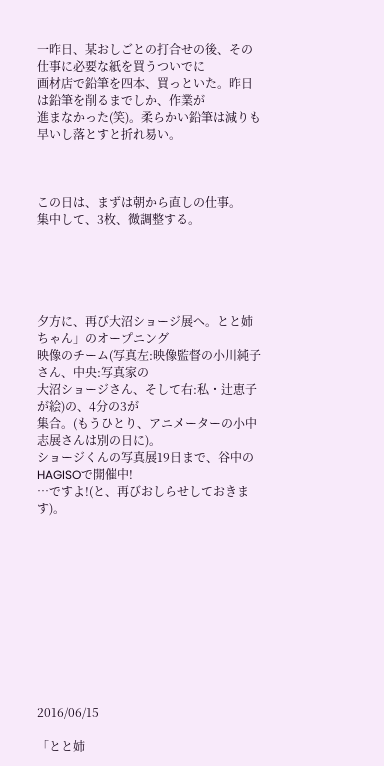一昨日、某おしごとの打合せの後、その仕事に必要な紙を買うついでに
画材店で鉛筆を四本、買っといた。昨日は鉛筆を削るまでしか、作業が
進まなかった(笑)。柔らかい鉛筆は減りも早いし落とすと折れ易い。



この日は、まずは朝から直しの仕事。
集中して、3枚、微調整する。





夕方に、再び大沼ショージ展へ。とと姉ちゃん」のオープニング
映像のチーム(写真左:映像監督の小川純子さん、中央:写真家の
大沼ショージさん、そして右:私・辻恵子が絵)の、4分の3が
集合。(もうひとり、アニメーターの小中志展さんは別の日に)。
ショージくんの写真展19日まで、谷中のHAGISOで開催中!
…ですよ!(と、再びおしらせしておきます)。











2016/06/15

「とと姉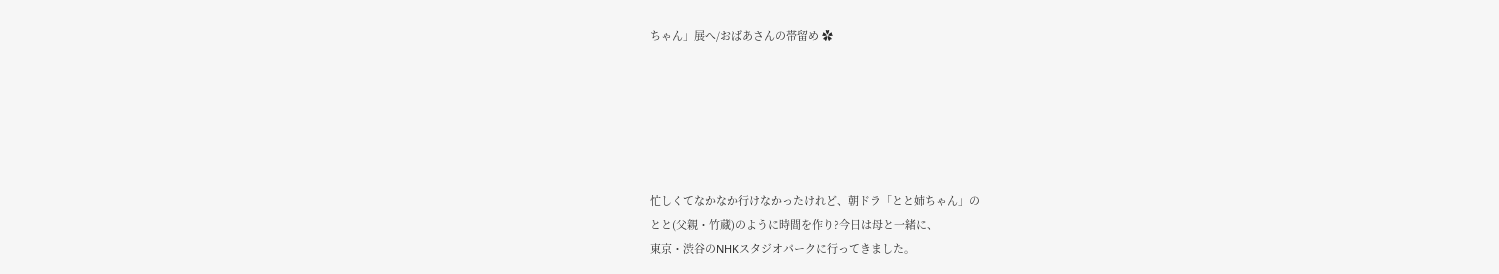ちゃん」展へ/おばあさんの帯留め ✿






忙しくてなかなか行けなかったけれど、朝ドラ「とと姉ちゃん」の
とと(父親・竹蔵)のように時間を作り?今日は母と一緒に、
東京・渋谷のNHKスタジオパークに行ってきました。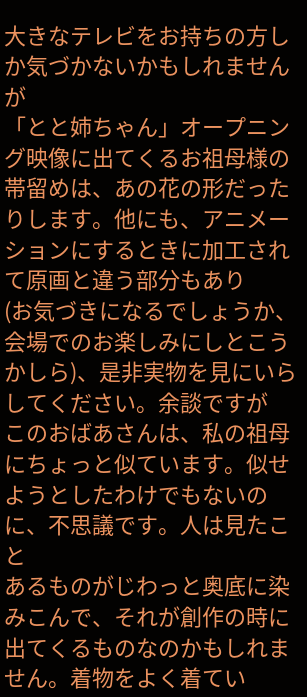大きなテレビをお持ちの方しか気づかないかもしれませんが
「とと姉ちゃん」オープニング映像に出てくるお祖母様の
帯留めは、あの花の形だったりします。他にも、アニメー
ションにするときに加工されて原画と違う部分もあり
(お気づきになるでしょうか、会場でのお楽しみにしとこう
かしら)、是非実物を見にいらしてください。余談ですが
このおばあさんは、私の祖母にちょっと似ています。似せ
ようとしたわけでもないのに、不思議です。人は見たこと
あるものがじわっと奥底に染みこんで、それが創作の時に
出てくるものなのかもしれません。着物をよく着てい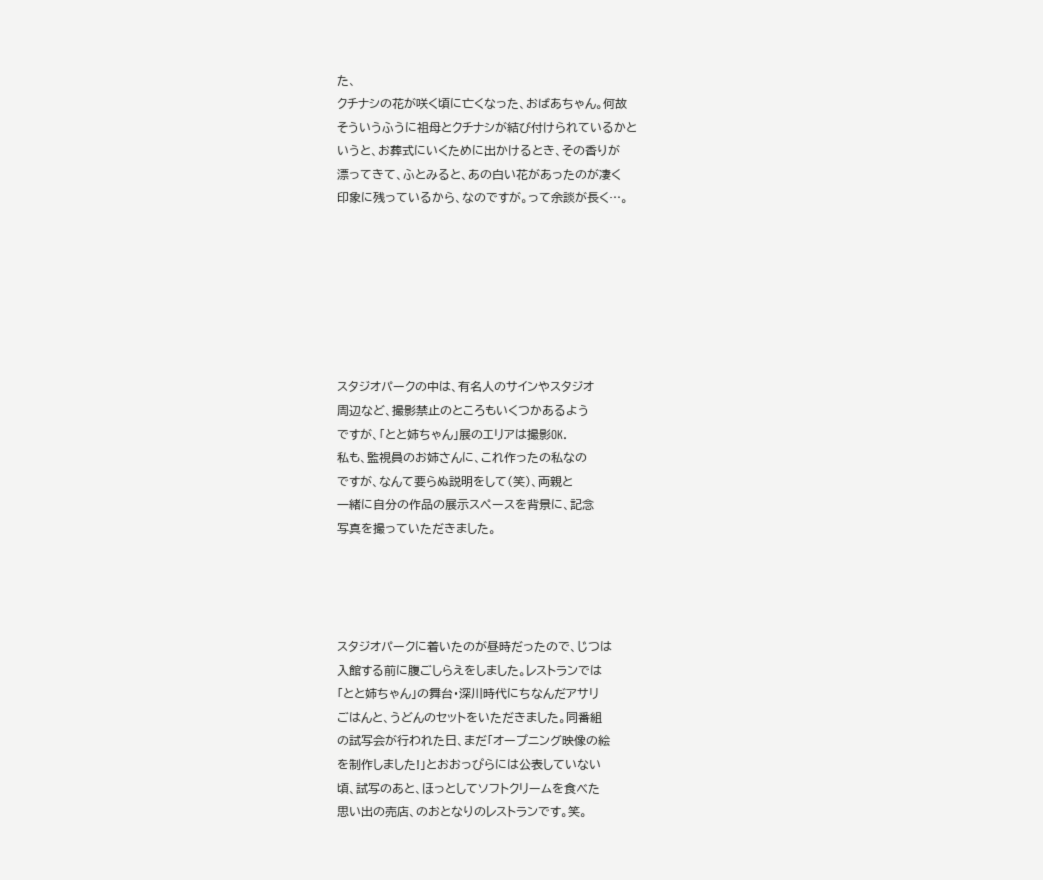た、
クチナシの花が咲く頃に亡くなった、おばあちゃん。何故
そういうふうに祖母とクチナシが結び付けられているかと
いうと、お葬式にいくために出かけるとき、その香りが
漂ってきて、ふとみると、あの白い花があったのが凄く
印象に残っているから、なのですが。って余談が長く…。







スタジオパークの中は、有名人のサインやスタジオ
周辺など、撮影禁止のところもいくつかあるよう
ですが、「とと姉ちゃん」展のエリアは撮影OK.
私も、監視員のお姉さんに、これ作ったの私なの
ですが、なんて要らぬ説明をして(笑)、両親と
一緒に自分の作品の展示スペースを背景に、記念
写真を撮っていただきました。




スタジオパークに着いたのが昼時だったので、じつは
入館する前に腹ごしらえをしました。レストランでは
「とと姉ちゃん」の舞台・深川時代にちなんだアサリ
ごはんと、うどんのセットをいただきました。同番組
の試写会が行われた日、まだ「オープニング映像の絵
を制作しました!」とおおっぴらには公表していない
頃、試写のあと、ほっとしてソフトクリームを食べた
思い出の売店、のおとなりのレストランです。笑。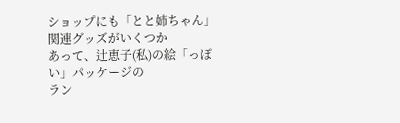ショップにも「とと姉ちゃん」関連グッズがいくつか
あって、辻恵子(私)の絵「っぽい」パッケージの
ラン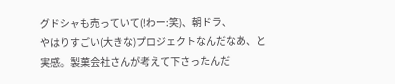グドシャも売っていて(!わー:笑)、朝ドラ、
やはりすごい(大きな)プロジェクトなんだなあ、と
実感。製菓会社さんが考えて下さったんだ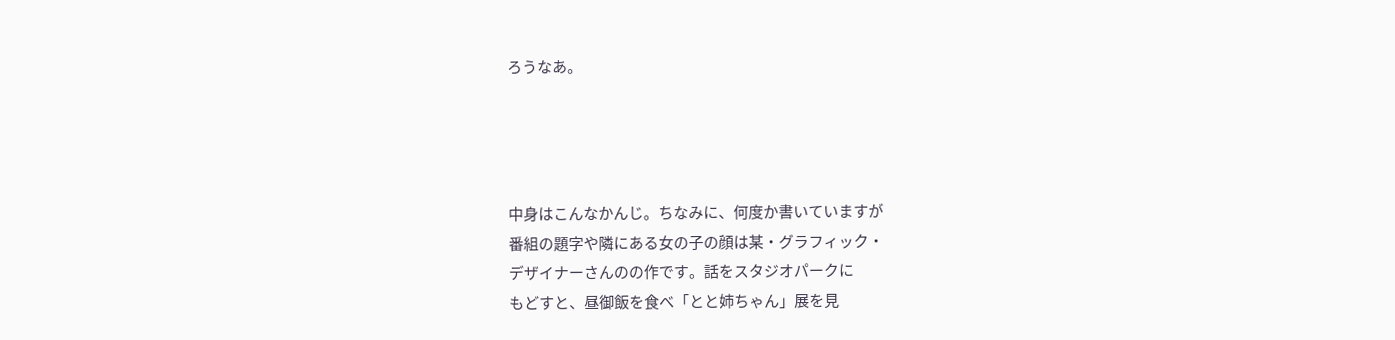ろうなあ。




中身はこんなかんじ。ちなみに、何度か書いていますが
番組の題字や隣にある女の子の顔は某・グラフィック・
デザイナーさんのの作です。話をスタジオパークに
もどすと、昼御飯を食べ「とと姉ちゃん」展を見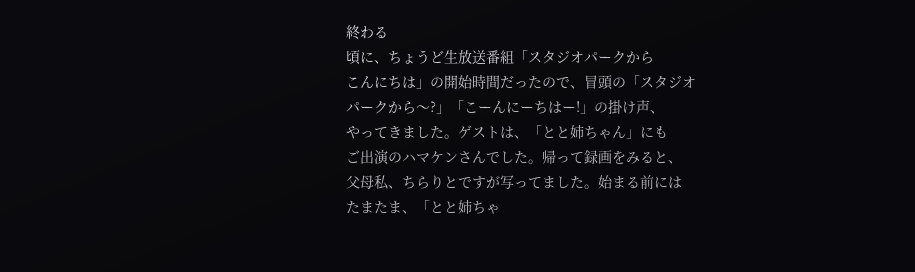終わる
頃に、ちょうど生放送番組「スタジオパークから
こんにちは」の開始時間だったので、冒頭の「スタジオ
パークから〜?」「こーんにーちはー!」の掛け声、
やってきました。ゲストは、「とと姉ちゃん」にも
ご出演のハマケンさんでした。帰って録画をみると、
父母私、ちらりとですが写ってました。始まる前には
たまたま、「とと姉ちゃ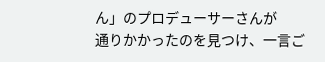ん」のプロデューサーさんが
通りかかったのを見つけ、一言ご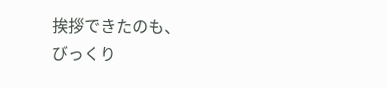挨拶できたのも、
びっくり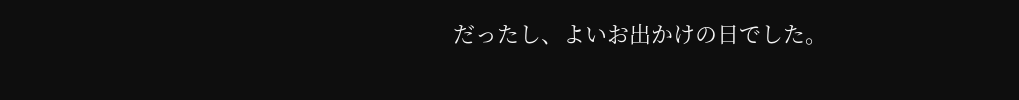だったし、よいお出かけの日でした。